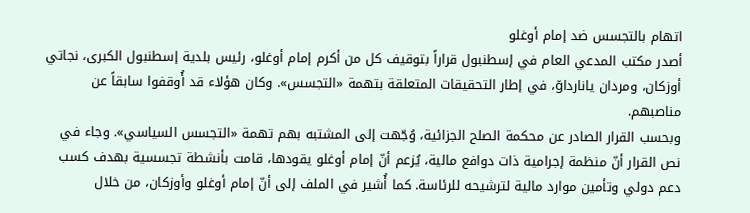اتهام بالتجسس ضد إمام أوغلو
أصدر مكتب المدعي العام في إسطنبول قراراً بتوقيف كل من أكرم إمام أوغلو، رئيس بلدية إسطنبول الكبرى، نجاتي أوزكان، ومردان يانارداğ، في إطار التحقيقات المتعلقة بتهمة «التجسس». وكان هؤلاء قد أُوقفوا سابقاً عن مناصبهم.
وبحسب القرار الصادر عن محكمة الصلح الجزائية، وُجّهت إلى المشتبه بهم تهمة «التجسس السياسي». وجاء في نص القرار أنّ منظمة إجرامية ذات دوافع مالية، يُزعم أنّ إمام أوغلو يقودها، قامت بأنشطة تجسسية بهدف كسب دعم دولي وتأمين موارد مالية لترشيحه للرئاسة. كما أُشير في الملف إلى أنّ إمام أوغلو وأوزكان، من خلال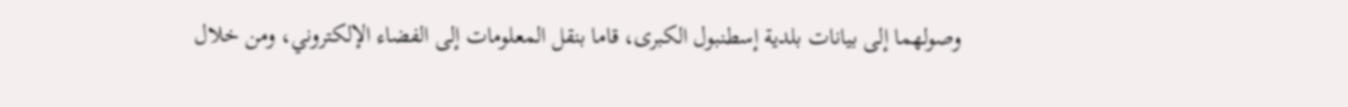وصولهما إلى بيانات بلدية إسطنبول الكبرى، قاما بنقل المعلومات إلى الفضاء الإلكتروني، ومن خلال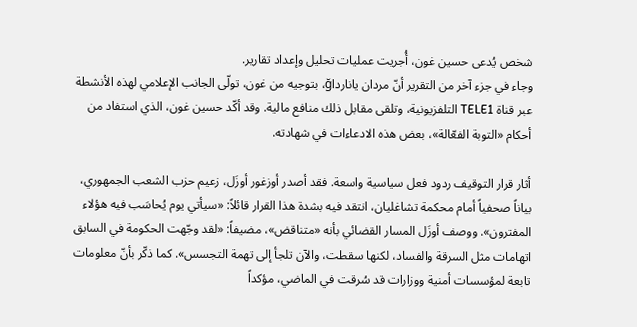شخص يُدعى حسين غون، أُجريت عمليات تحليل وإعداد تقارير.
وجاء في جزء آخر من التقرير أنّ مردان يانارداğ، بتوجيه من غون، تولّى الجانب الإعلامي لهذه الأنشطة عبر قناة TELE1 التلفزيونية، وتلقى مقابل ذلك منافع مالية. وقد أكّد حسين غون، الذي استفاد من أحكام «التوبة الفعّالة»، بعض هذه الادعاءات في شهادته.

أثار قرار التوقيف ردود فعل سياسية واسعة. فقد أصدر أوزغور أوزَل، زعيم حزب الشعب الجمهوري، بياناً صحفياً أمام محكمة تشاغليان، انتقد فيه بشدة هذا القرار قائلاً: «سيأتي يوم يُحاسَب فيه هؤلاء المفترون». ووصف أوزَل المسار القضائي بأنه «متناقض»، مضيفاً: «لقد وجّهت الحكومة في السابق اتهامات مثل السرقة والفساد، لكنها سقطت، والآن تلجأ إلى تهمة التجسس». كما ذكّر بأنّ معلومات تابعة لمؤسسات أمنية ووزارات قد سُرقت في الماضي، مؤكداً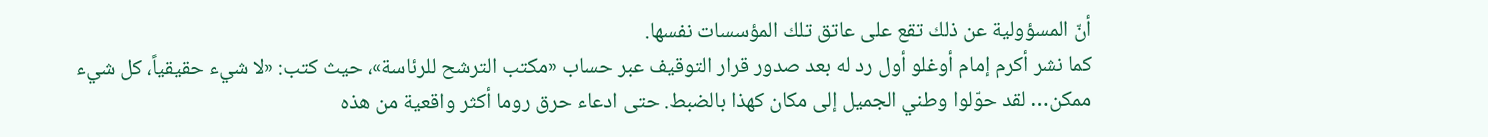أنّ المسؤولية عن ذلك تقع على عاتق تلك المؤسسات نفسها.
كما نشر أكرم إمام أوغلو أول رد له بعد صدور قرار التوقيف عبر حساب «مكتب الترشح للرئاسة»، حيث كتب: «لا شيء حقيقياً، كل شيء ممكن… لقد حوّلوا وطني الجميل إلى مكان كهذا بالضبط. حتى ادعاء حرق روما أكثر واقعية من هذه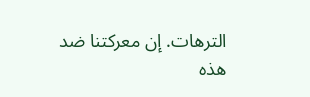الترهات. إن معركتنا ضد هذه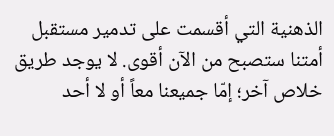الذهنية التي أقسمت على تدمير مستقبل أمتنا ستصبح من الآن أقوى. لا يوجد طريق خلاص آخر؛ إمّا جميعنا معاً أو لا أحد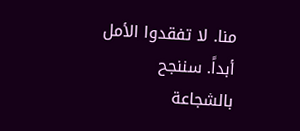منا. لا تفقدوا الأمل أبداً. سننجح بالشجاعة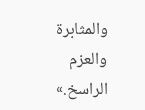والمثابرة والعزم الراسخ.»